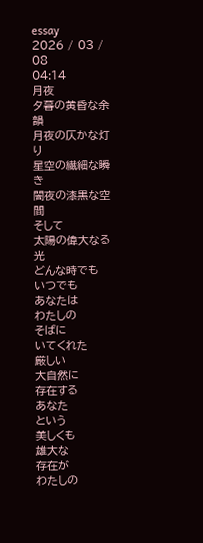essay
2026 / 03 / 08
04:14
月夜
夕暮の黄昏な余韻
月夜の仄かな灯り
星空の繊細な瞬き
闇夜の漆黒な空間
そして
太陽の偉大なる光
どんな時でも
いつでも
あなたは
わたしの
そばに
いてくれた
厳しい
大自然に
存在する
あなた
という
美しくも
雄大な
存在が
わたしの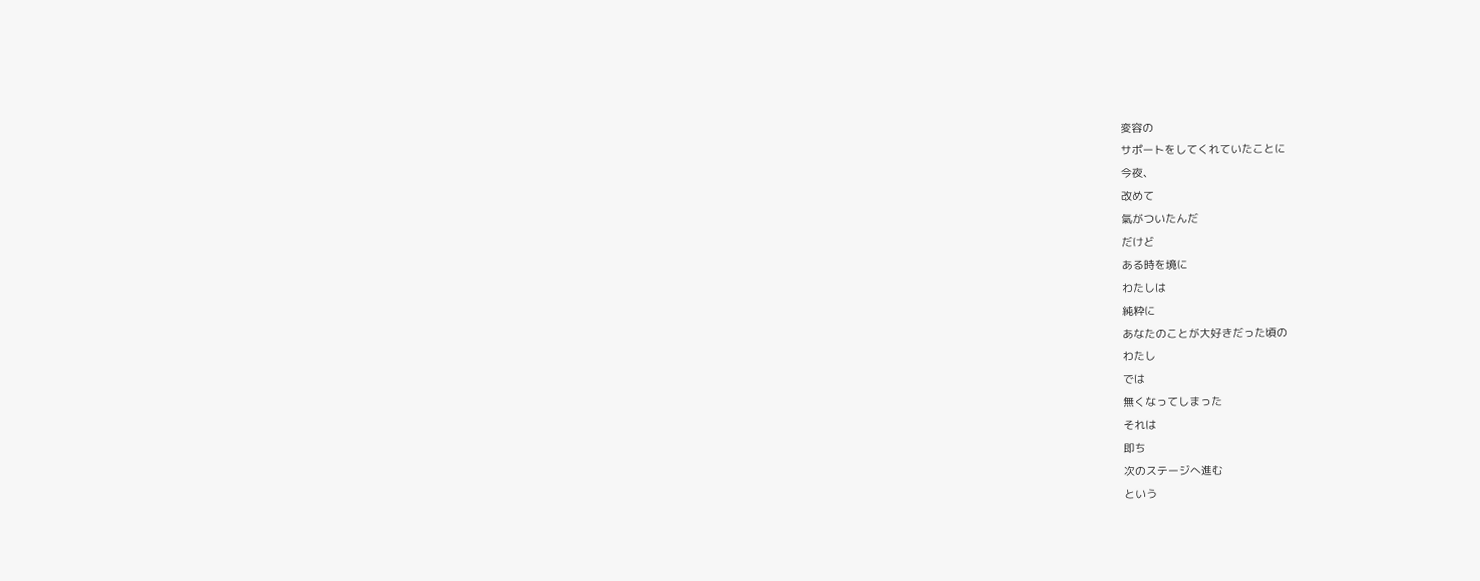変容の
サポートをしてくれていたことに
今夜、
改めて
氣がついたんだ
だけど
ある時を境に
わたしは
純粋に
あなたのことが大好きだった頃の
わたし
では
無くなってしまった
それは
即ち
次のステージへ進む
という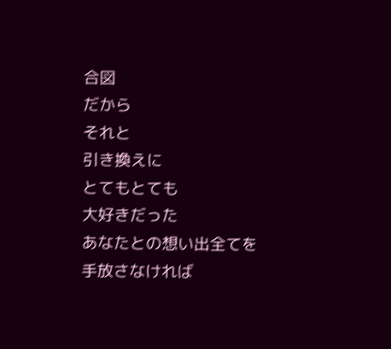合図
だから
それと
引き換えに
とてもとても
大好きだった
あなたとの想い出全てを
手放さなければ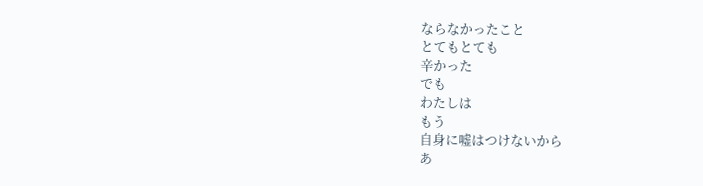ならなかったこと
とてもとても
辛かった
でも
わたしは
もう
自身に嘘はつけないから
あ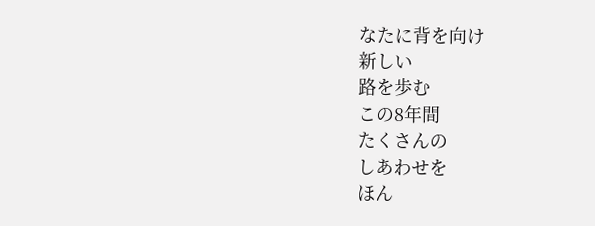なたに背を向け
新しい
路を歩む
この8年間
たくさんの
しあわせを
ほん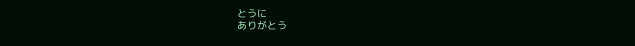とうに
ありがとう